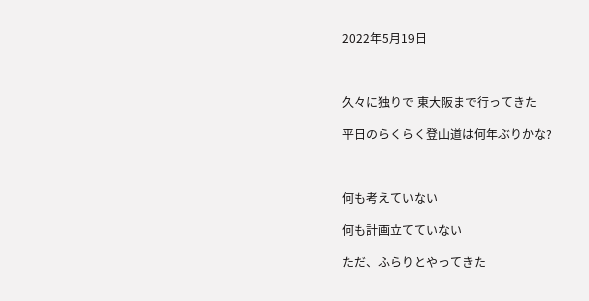2022年5月19日



久々に独りで 東大阪まで行ってきた

平日のらくらく登山道は何年ぶりかな?



何も考えていない

何も計画立てていない

ただ、ふらりとやってきた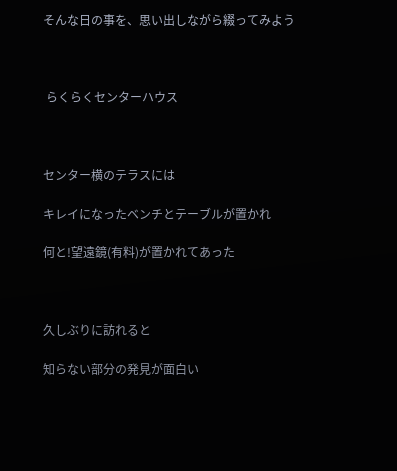そんな日の事を、思い出しながら綴ってみよう



 らくらくセンターハウス



センター横のテラスには

キレイになったベンチとテーブルが置かれ

何と!望遠鏡(有料)が置かれてあった



久しぶりに訪れると

知らない部分の発見が面白い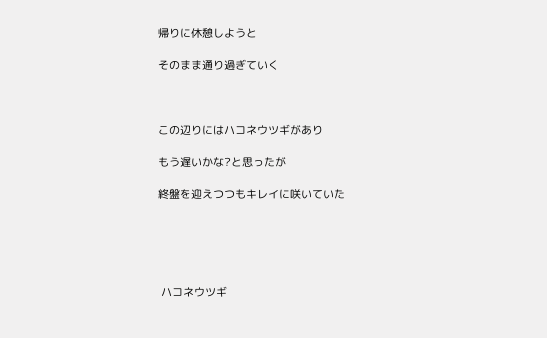帰りに休憩しようと

そのまま通り過ぎていく



この辺りにはハコネウツギがあり

もう遅いかな?と思ったが

終盤を迎えつつもキレイに咲いていた





 ハコネウツギ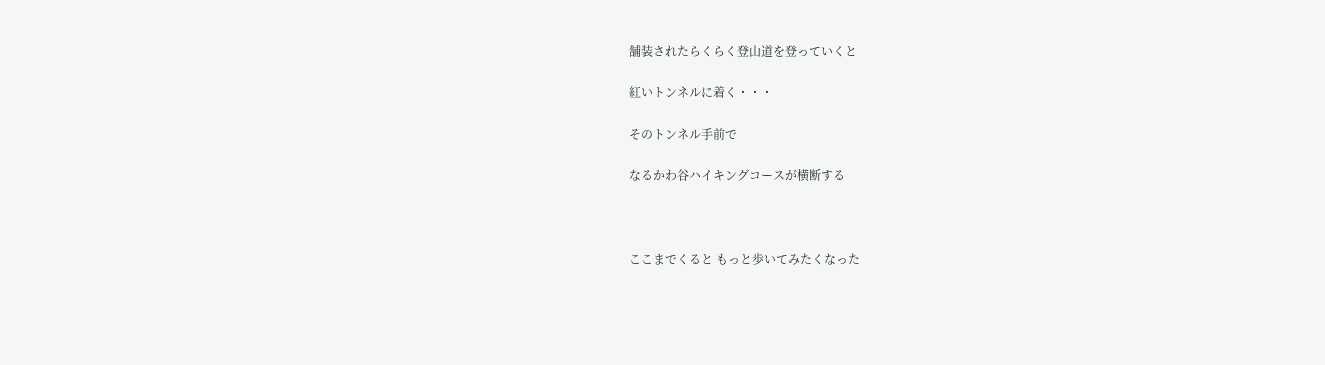舗装されたらくらく登山道を登っていくと

紅いトンネルに着く・・・

そのトンネル手前で

なるかわ谷ハイキングコースが横断する



ここまでくると もっと歩いてみたくなった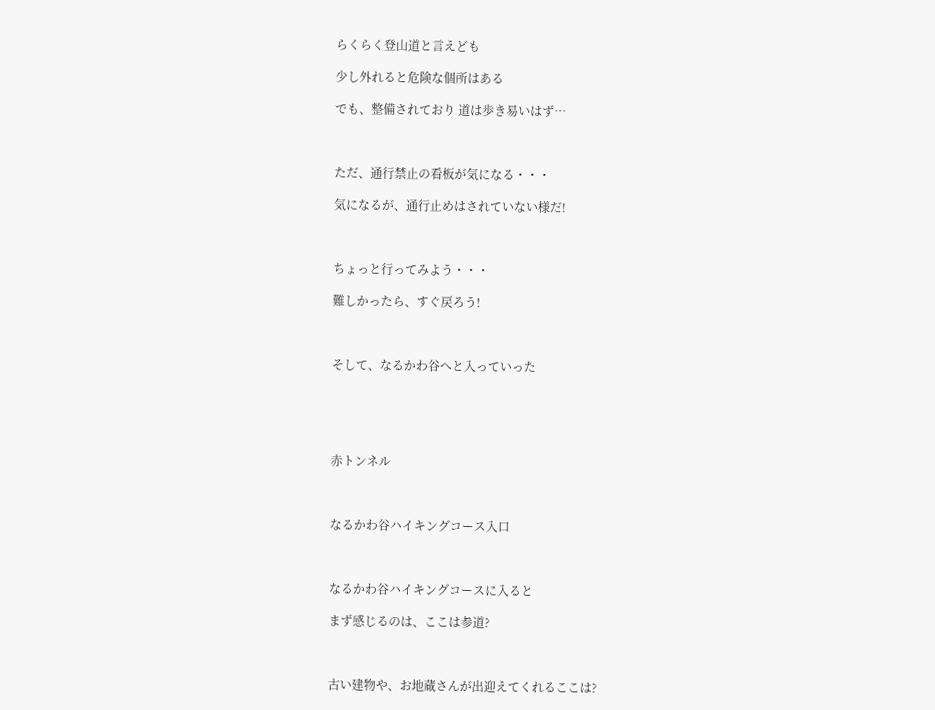らくらく登山道と言えども

少し外れると危険な個所はある

でも、整備されており 道は歩き易いはず…



ただ、通行禁止の看板が気になる・・・

気になるが、通行止めはされていない様だ!



ちょっと行ってみよう・・・

難しかったら、すぐ戻ろう!



そして、なるかわ谷へと入っていった





赤トンネル



なるかわ谷ハイキングコース入口



なるかわ谷ハイキングコースに入ると

まず感じるのは、ここは参道?



古い建物や、お地蔵さんが出迎えてくれるここは?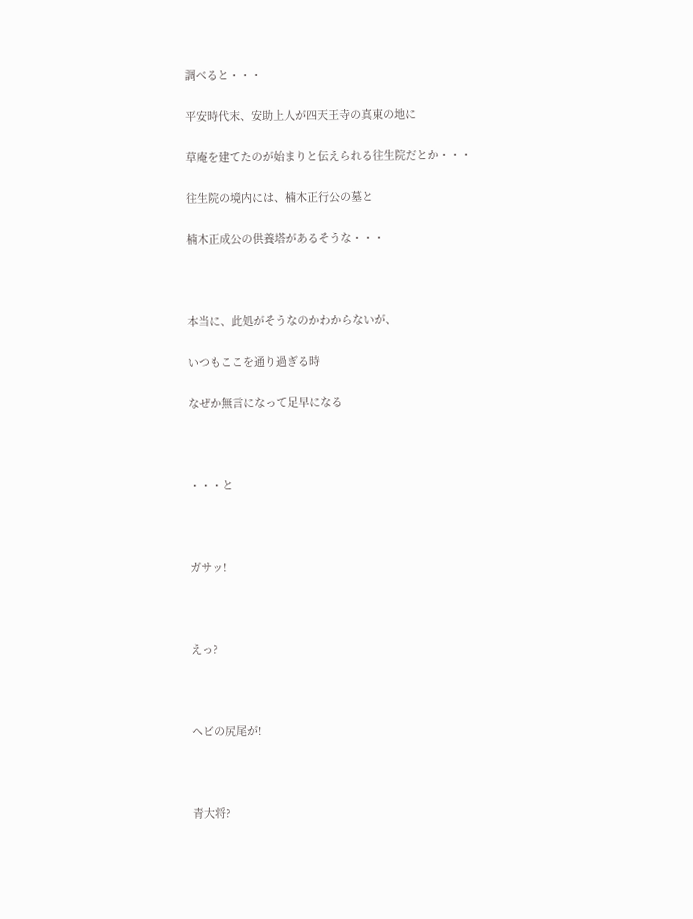調べると・・・

平安時代末、安助上人が四天王寺の真東の地に

草庵を建てたのが始まりと伝えられる往生院だとか・・・

往生院の境内には、楠木正行公の墓と

楠木正成公の供養塔があるそうな・・・



本当に、此処がそうなのかわからないが、

いつもここを通り過ぎる時

なぜか無言になって足早になる



・・・と



ガサッ!



えっ?



ヘビの尻尾が!



青大将?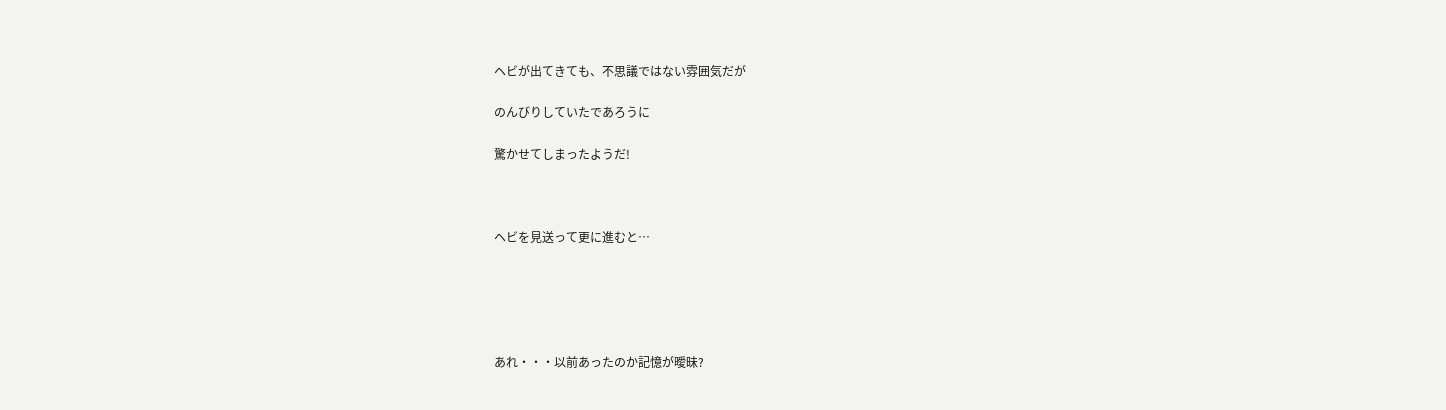ヘビが出てきても、不思議ではない雰囲気だが

のんびりしていたであろうに

驚かせてしまったようだ!



ヘビを見送って更に進むと…





あれ・・・以前あったのか記憶が曖昧?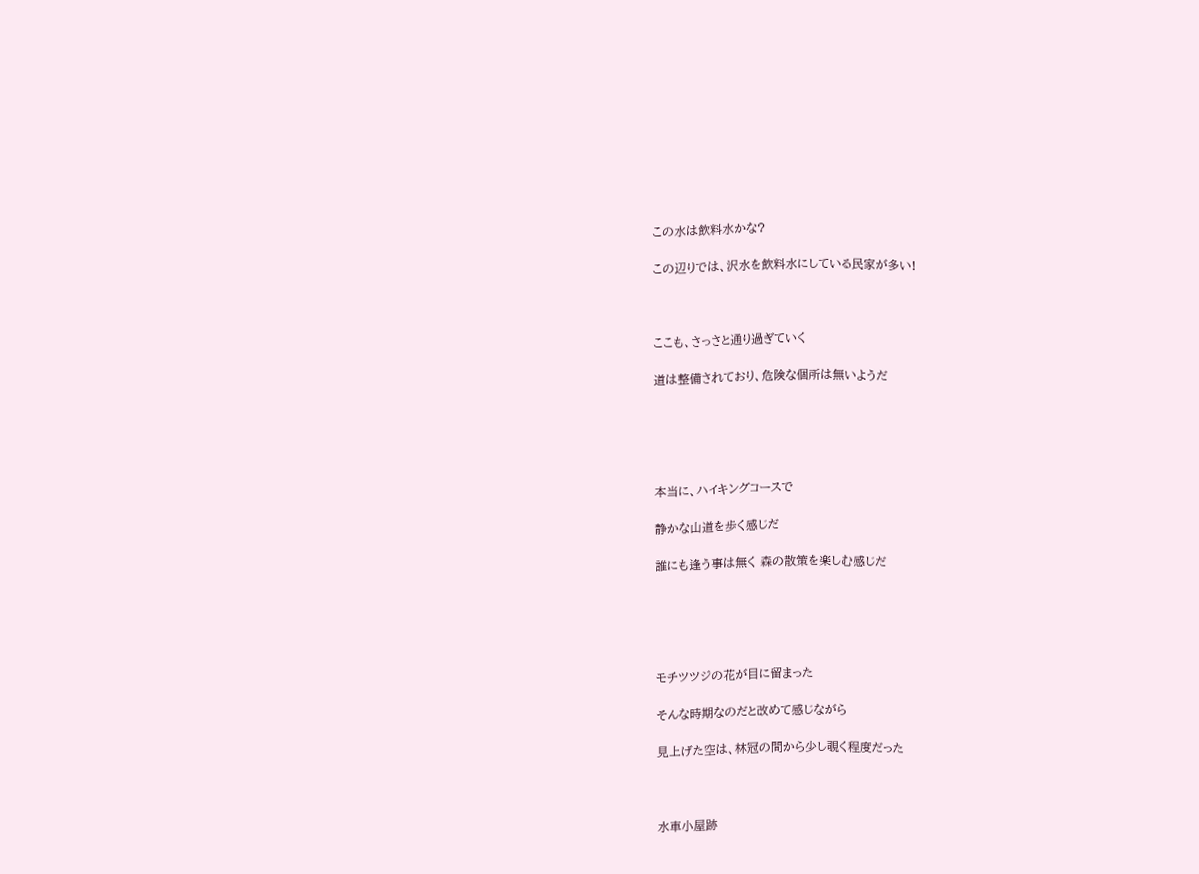この水は飲料水かな?

この辺りでは、沢水を飲料水にしている民家が多い!



ここも、さっさと通り過ぎていく

道は整備されており、危険な個所は無いようだ





本当に、ハイキングコースで

静かな山道を歩く感じだ

誰にも逢う事は無く 森の散策を楽しむ感じだ





モチツツジの花が目に留まった

そんな時期なのだと改めて感じながら

見上げた空は、林冠の間から少し覗く程度だった



水車小屋跡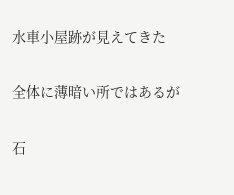水車小屋跡が見えてきた

全体に薄暗い所ではあるが

石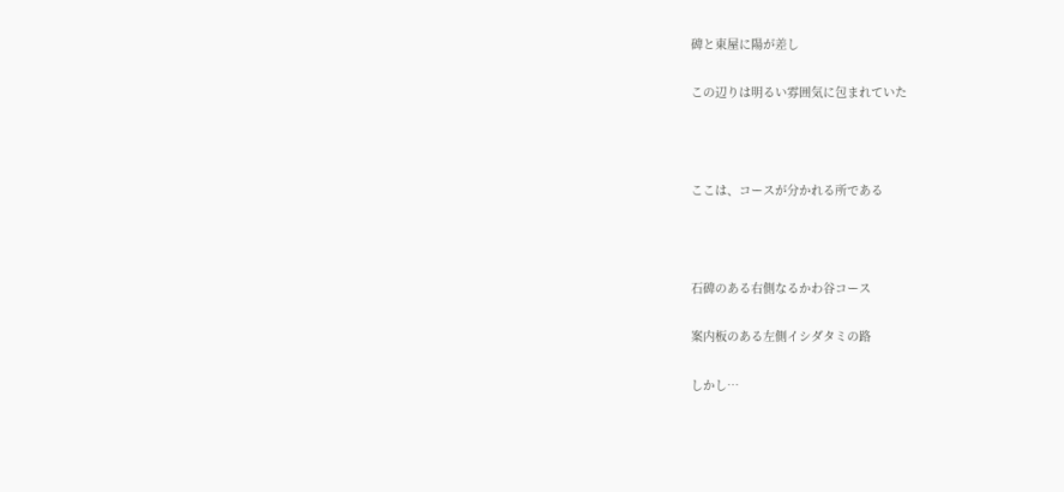碑と東屋に陽が差し

この辺りは明るい雰囲気に包まれていた



ここは、コースが分かれる所である



石碑のある右側なるかわ谷コース

案内板のある左側イシダタミの路

しかし…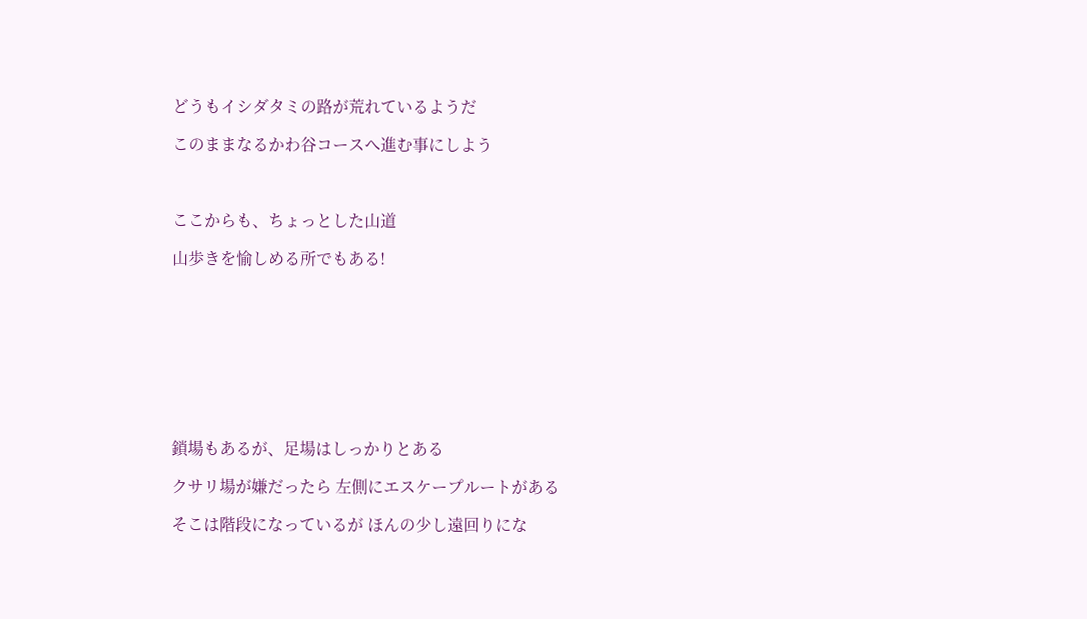どうもイシダタミの路が荒れているようだ

このままなるかわ谷コースへ進む事にしよう



ここからも、ちょっとした山道

山歩きを愉しめる所でもある!









鎖場もあるが、足場はしっかりとある

クサリ場が嫌だったら 左側にエスケープルートがある

そこは階段になっているが ほんの少し遠回りにな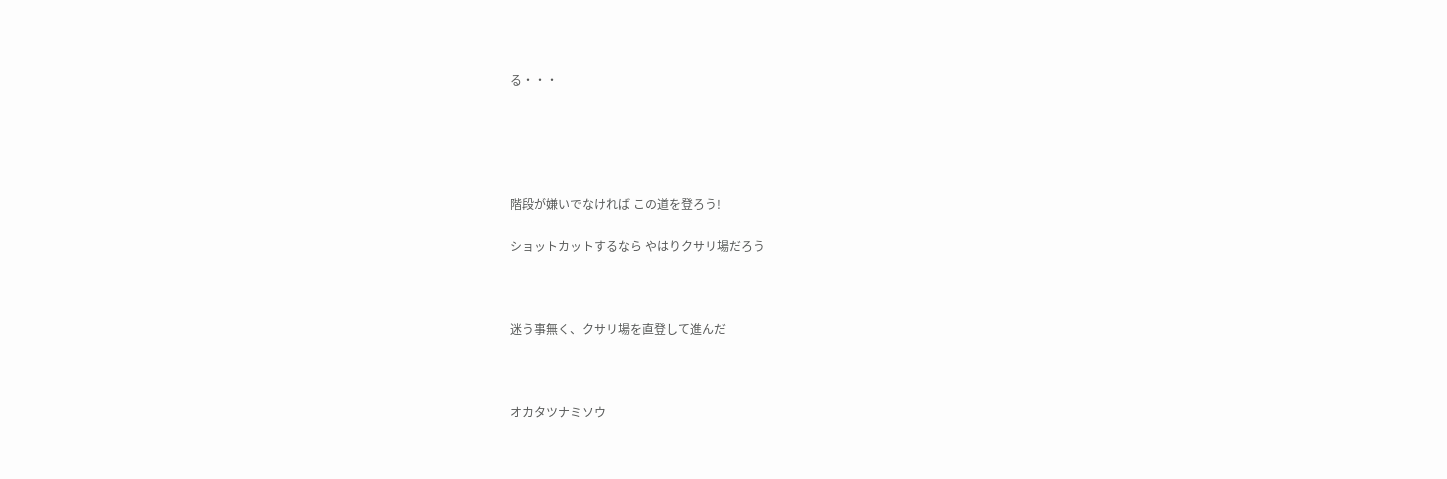る・・・





階段が嫌いでなければ この道を登ろう!

ショットカットするなら やはりクサリ場だろう



迷う事無く、クサリ場を直登して進んだ



オカタツナミソウ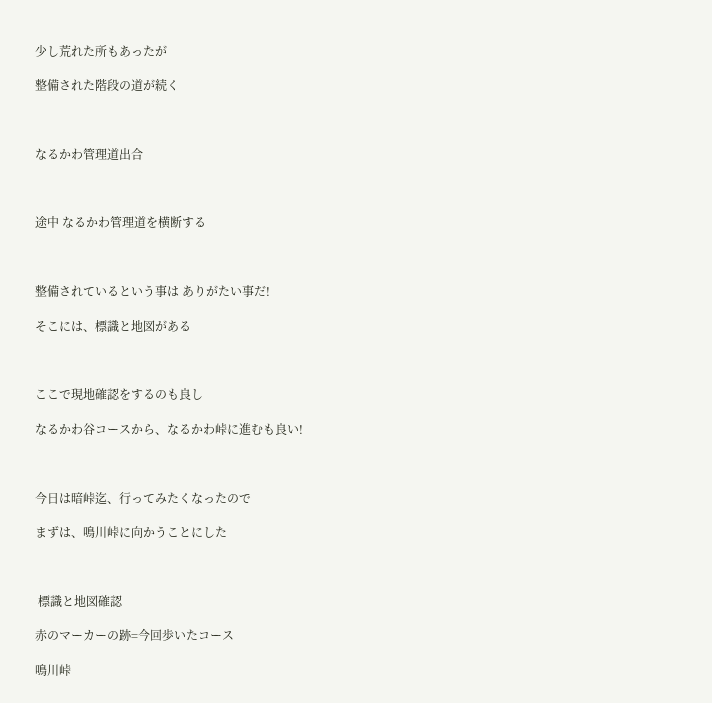少し荒れた所もあったが

整備された階段の道が続く



なるかわ管理道出合



途中 なるかわ管理道を横断する



整備されているという事は ありがたい事だ!

そこには、標識と地図がある



ここで現地確認をするのも良し

なるかわ谷コースから、なるかわ峠に進むも良い!



今日は暗峠迄、行ってみたくなったので

まずは、鳴川峠に向かうことにした



 標識と地図確認

赤のマーカーの跡=今回歩いたコース

鳴川峠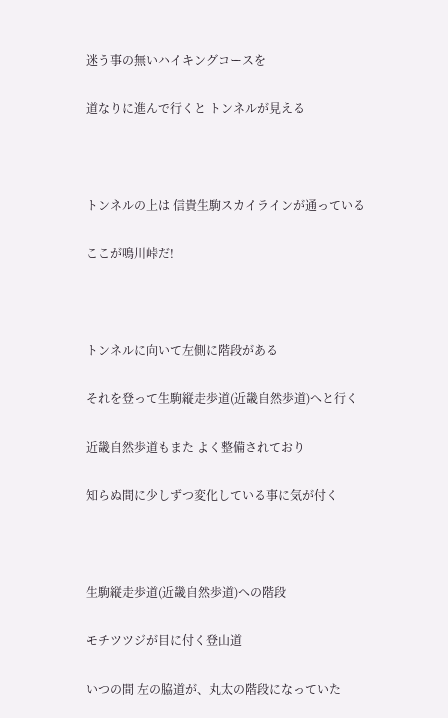迷う事の無いハイキングコースを

道なりに進んで行くと トンネルが見える



トンネルの上は 信貴生駒スカイラインが通っている

ここが鳴川峠だ!



トンネルに向いて左側に階段がある

それを登って生駒縦走歩道(近畿自然歩道)へと行く

近畿自然歩道もまた よく整備されており

知らぬ間に少しずつ変化している事に気が付く



生駒縦走歩道(近畿自然歩道)への階段

モチツツジが目に付く登山道

いつの間 左の脇道が、丸太の階段になっていた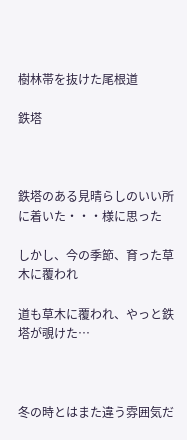樹林帯を抜けた尾根道

鉄塔



鉄塔のある見晴らしのいい所に着いた・・・様に思った

しかし、今の季節、育った草木に覆われ

道も草木に覆われ、やっと鉄塔が覗けた…



冬の時とはまた違う雰囲気だ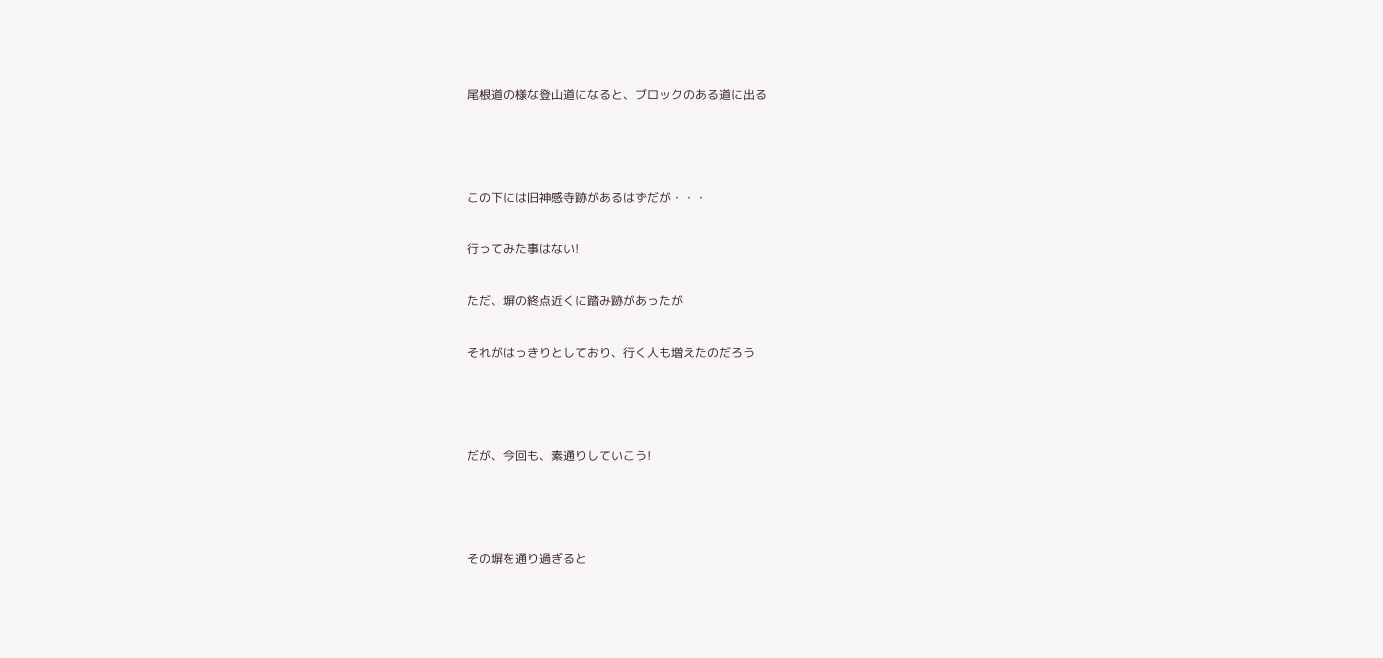尾根道の様な登山道になると、ブロックのある道に出る



この下には旧神感寺跡があるはずだが・・・

行ってみた事はない!

ただ、塀の終点近くに踏み跡があったが

それがはっきりとしており、行く人も増えたのだろう



だが、今回も、素通りしていこう!



その塀を通り過ぎると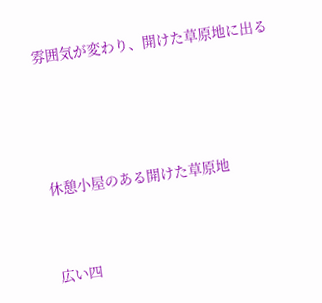雰囲気が変わり、開けた草原地に出る





休憩小屋のある開けた草原地



広い四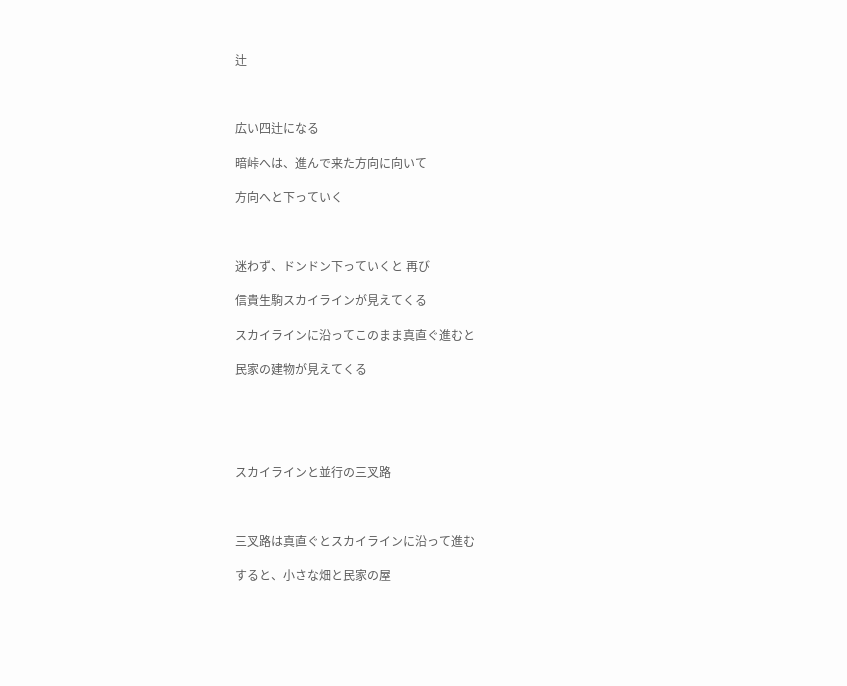辻



広い四辻になる

暗峠へは、進んで来た方向に向いて

方向へと下っていく



迷わず、ドンドン下っていくと 再び

信貴生駒スカイラインが見えてくる

スカイラインに沿ってこのまま真直ぐ進むと

民家の建物が見えてくる





スカイラインと並行の三叉路



三叉路は真直ぐとスカイラインに沿って進む

すると、小さな畑と民家の屋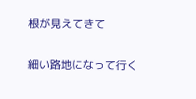根が見えてきて

細い路地になって行く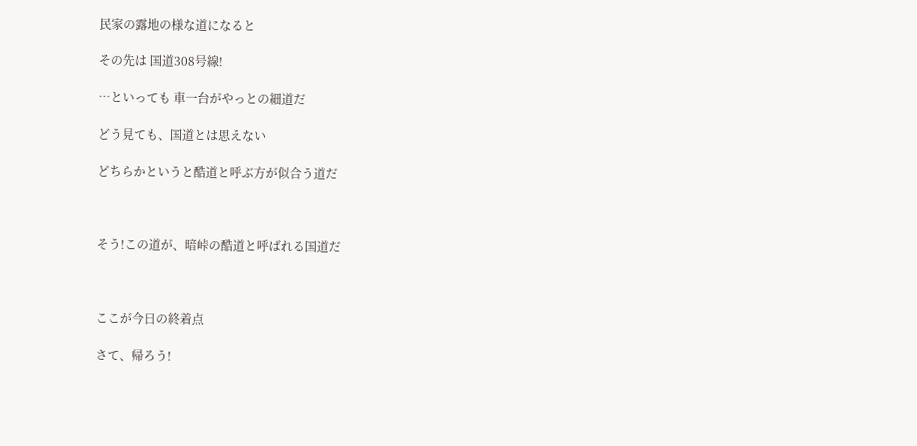民家の露地の様な道になると

その先は 国道308号線!

…といっても 車一台がやっとの細道だ

どう見ても、国道とは思えない

どちらかというと酷道と呼ぶ方が似合う道だ



そう!この道が、暗峠の酷道と呼ばれる国道だ



ここが今日の終着点

さて、帰ろう!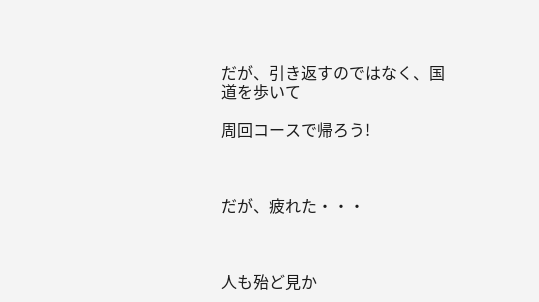だが、引き返すのではなく、国道を歩いて

周回コースで帰ろう!



だが、疲れた・・・



人も殆ど見か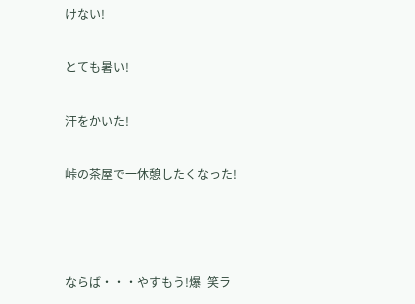けない!

とても暑い!

汗をかいた!

峠の茶屋で一休憩したくなった!



ならば・・・やすもう!爆  笑ラ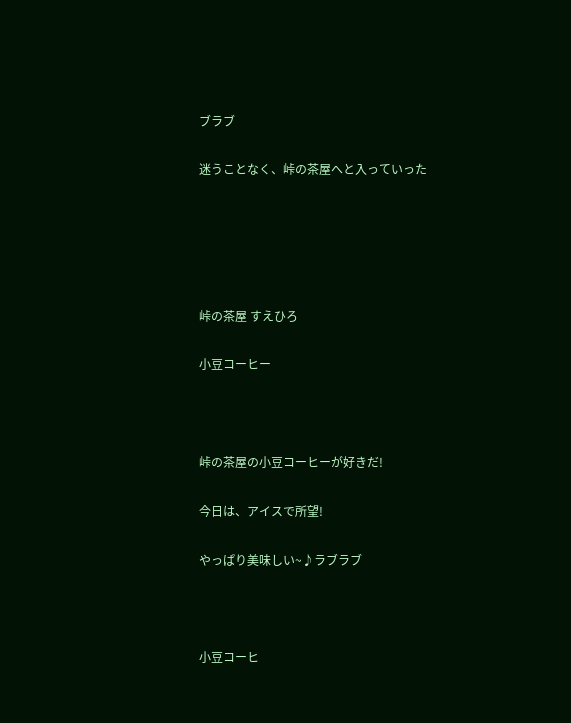ブラブ

迷うことなく、峠の茶屋へと入っていった





峠の茶屋 すえひろ

小豆コーヒー



峠の茶屋の小豆コーヒーが好きだ!

今日は、アイスで所望!

やっぱり美味しい~♪ラブラブ



小豆コーヒ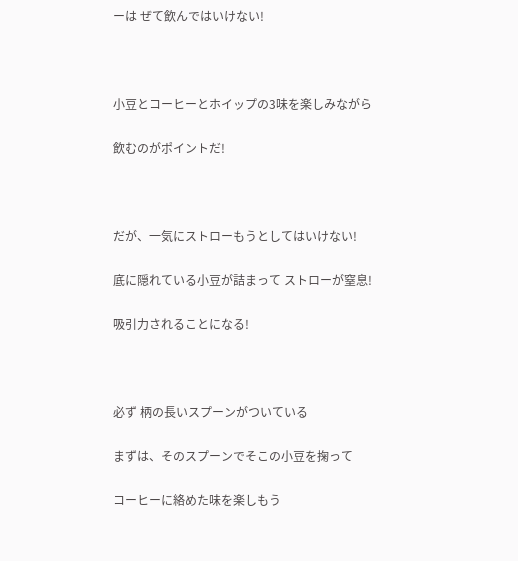ーは ぜて飲んではいけない!



小豆とコーヒーとホイップの3味を楽しみながら

飲むのがポイントだ!



だが、一気にストローもうとしてはいけない!

底に隠れている小豆が詰まって ストローが窒息!

吸引力されることになる!



必ず 柄の長いスプーンがついている

まずは、そのスプーンでそこの小豆を掬って

コーヒーに絡めた味を楽しもう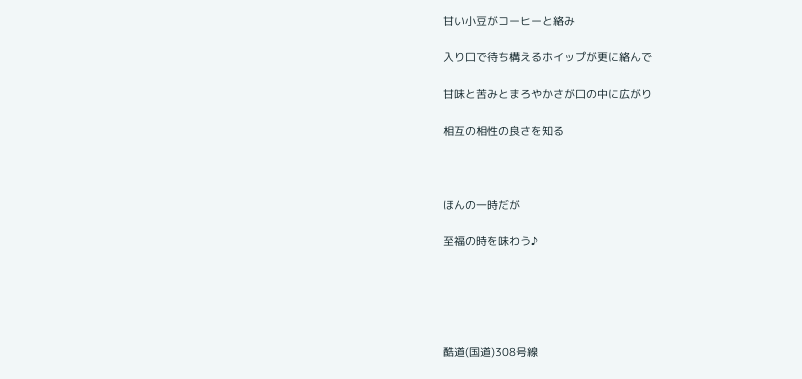甘い小豆がコーヒーと絡み

入り口で待ち構えるホイップが更に絡んで

甘味と苦みとまろやかさが口の中に広がり

相互の相性の良さを知る



ほんの一時だが

至福の時を味わう♪





酷道(国道)308号線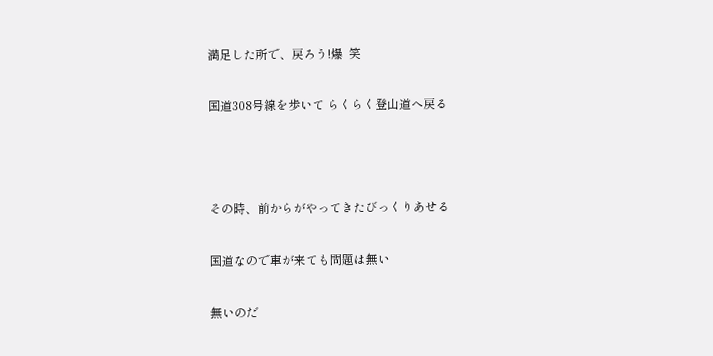満足した所で、戻ろう!爆  笑

国道308号線を歩いて らくらく登山道へ戻る



その時、前からがやってきたびっくりあせる

国道なので車が来ても問題は無い

無いのだ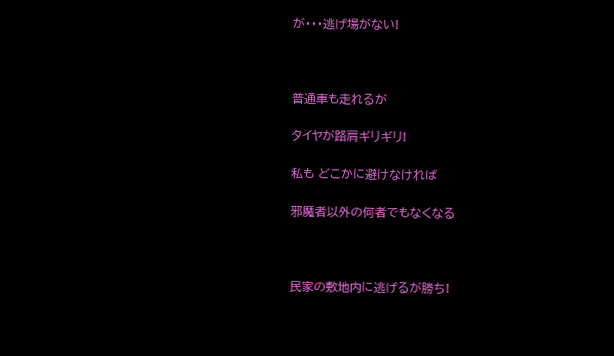が・・・逃げ場がない!



普通車も走れるが

タイヤが路肩ギリギリ!

私も どこかに避けなければ

邪魔者以外の何者でもなくなる



民家の敷地内に逃げるが勝ち!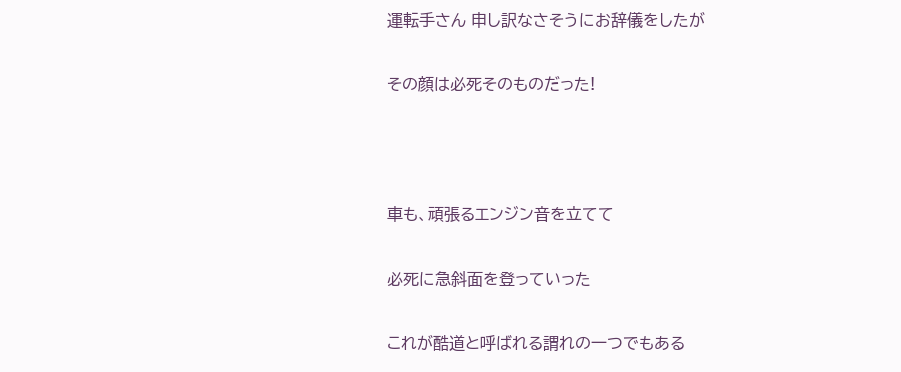運転手さん 申し訳なさそうにお辞儀をしたが

その顔は必死そのものだった!



車も、頑張るエンジン音を立てて

必死に急斜面を登っていった

これが酷道と呼ばれる謂れの一つでもある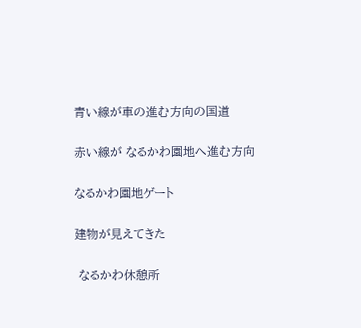青い線が車の進む方向の国道

赤い線が なるかわ園地へ進む方向

なるかわ園地ゲート

建物が見えてきた

 なるかわ休憩所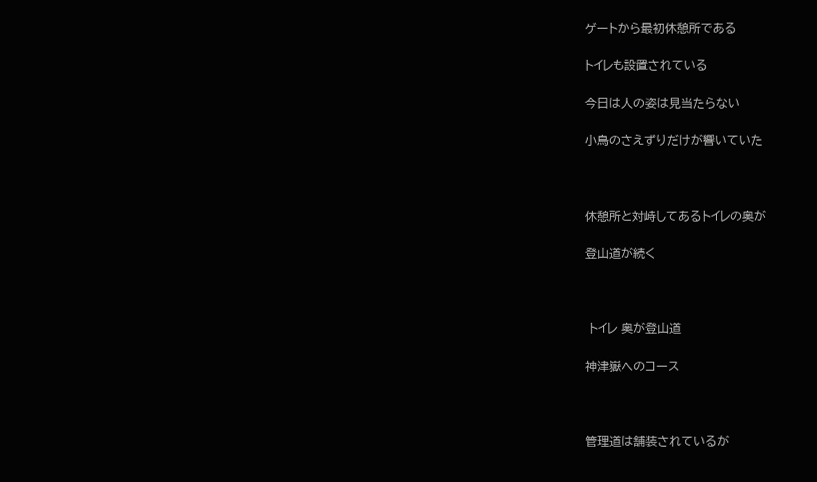ゲートから最初休憩所である

トイレも設置されている

今日は人の姿は見当たらない

小鳥のさえずりだけが響いていた



休憩所と対峙してあるトイレの奥が

登山道が続く



 トイレ 奥が登山道

神津嶽へのコース



管理道は舗装されているが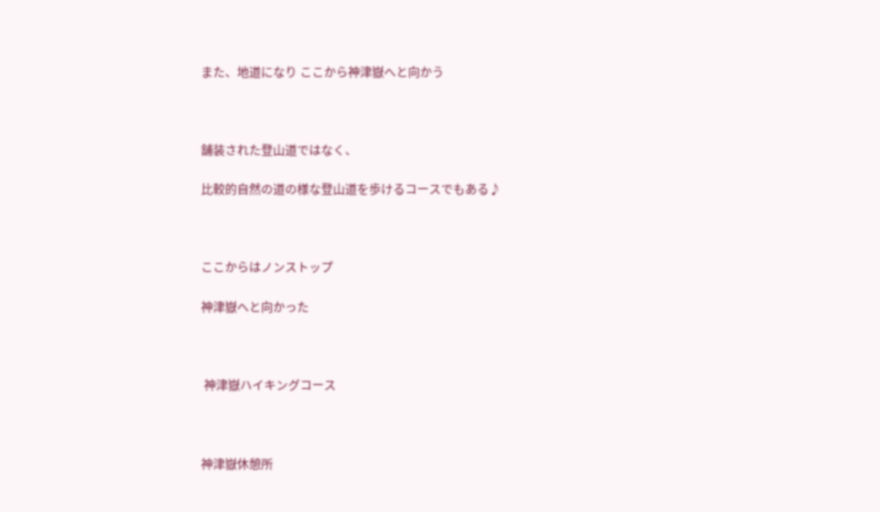また、地道になり ここから神津嶽へと向かう



舗装された登山道ではなく、

比較的自然の道の様な登山道を歩けるコースでもある♪



ここからはノンストップ

神津嶽へと向かった



 神津嶽ハイキングコース



神津嶽休憩所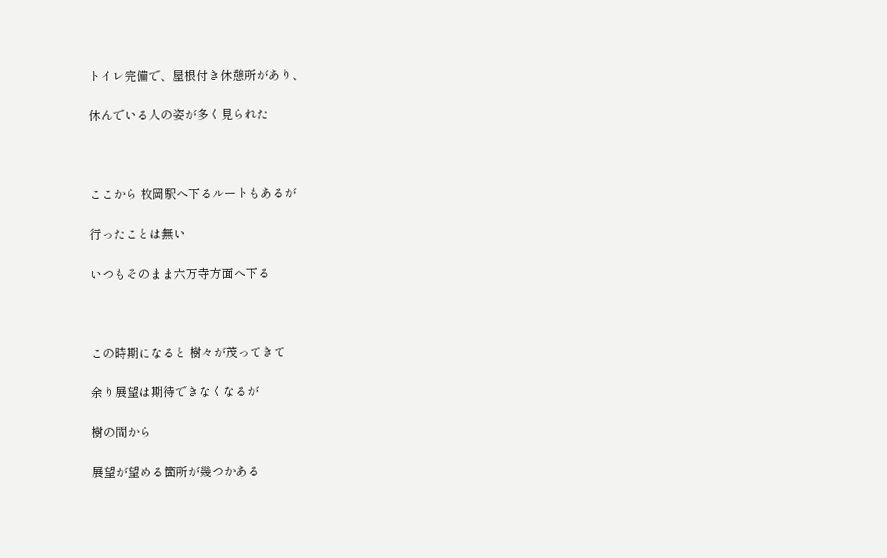トイレ完備で、屋根付き休憩所があり、

休んでいる人の姿が多く見られた



ここから 枚岡駅へ下るルートもあるが

行ったことは無い

いつもそのまま六万寺方面へ下る



この時期になると 樹々が茂ってきて

余り展望は期待できなくなるが

樹の間から

展望が望める箇所が幾つかある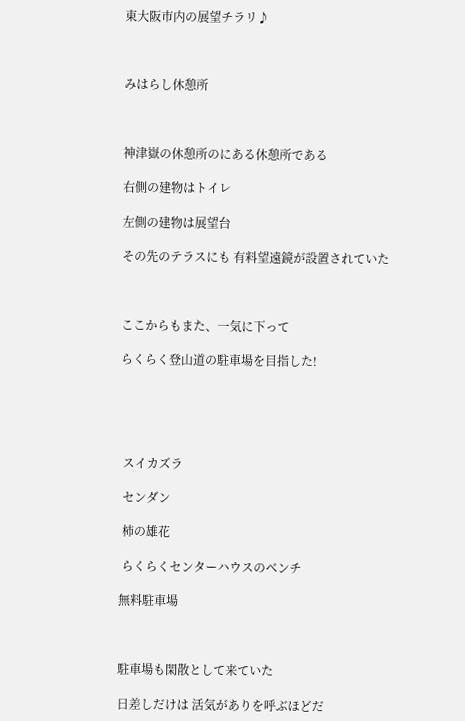東大阪市内の展望チラリ♪



みはらし休憩所



神津嶽の休憩所のにある休憩所である

右側の建物はトイレ

左側の建物は展望台

その先のテラスにも 有料望遠鏡が設置されていた



ここからもまた、一気に下って

らくらく登山道の駐車場を目指した!





 スイカズラ

 センダン

 柿の雄花

 らくらくセンターハウスのベンチ

無料駐車場



駐車場も閑散として来ていた

日差しだけは 活気がありを呼ぶほどだ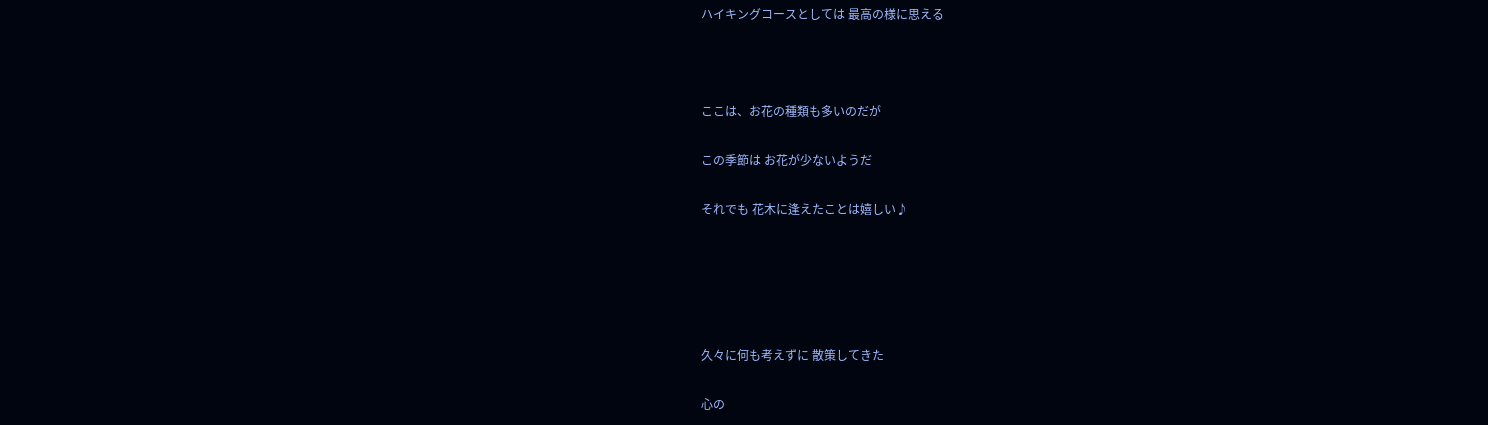ハイキングコースとしては 最高の様に思える



ここは、お花の種類も多いのだが

この季節は お花が少ないようだ

それでも 花木に逢えたことは嬉しい♪





久々に何も考えずに 散策してきた

心の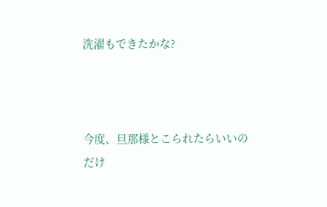洗濯もできたかな?



今度、旦那様とこられたらいいのだけ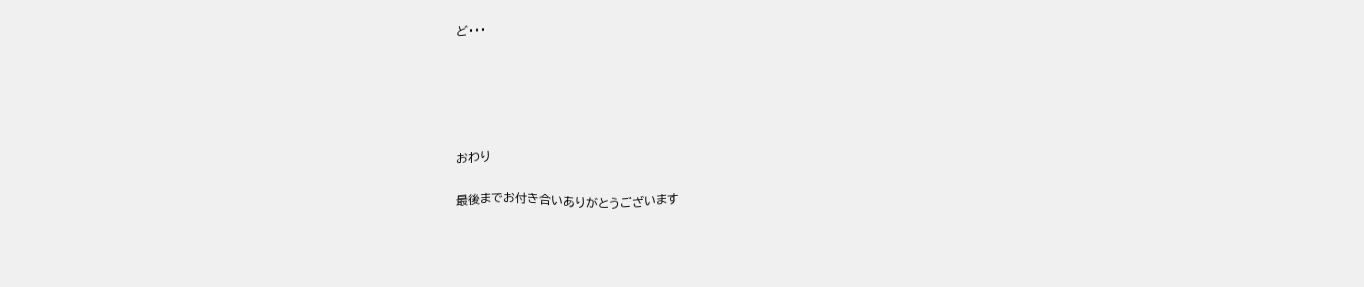ど・・・





おわり

最後までお付き合いありがとうございます